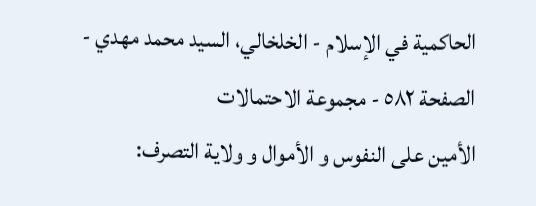الحاكمية في الإسلام - الخلخالي، السيد محمد مهدي - الصفحة ٥٨٢ - مجموعة الاحتمالات
الأمين على النفوس و الأموال و ولاية التصرف: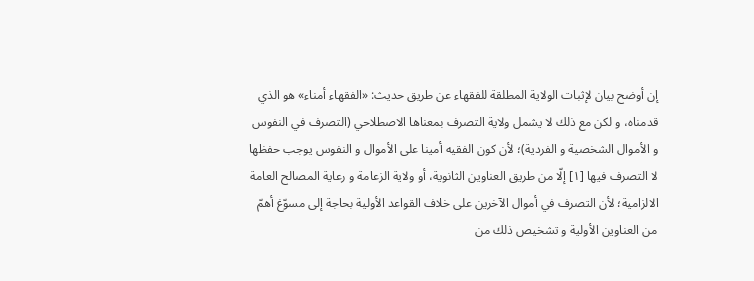إن أوضح بيان لإثبات الولاية المطلقة للفقهاء عن طريق حديث: «الفقهاء أمناء» هو الذي قدمناه، و لكن مع ذلك لا يشمل ولاية التصرف بمعناها الاصطلاحي (التصرف في النفوس و الأموال الشخصية و الفردية)؛ لأن كون الفقيه أمينا على الأموال و النفوس يوجب حفظها لا التصرف فيها [١] إلّا من طريق العناوين الثانوية، أو ولاية الزعامة و رعاية المصالح العامة الالزامية؛ لأن التصرف في أموال الآخرين على خلاف القواعد الأولية بحاجة إلى مسوّغ أهمّ من العناوين الأولية و تشخيص ذلك من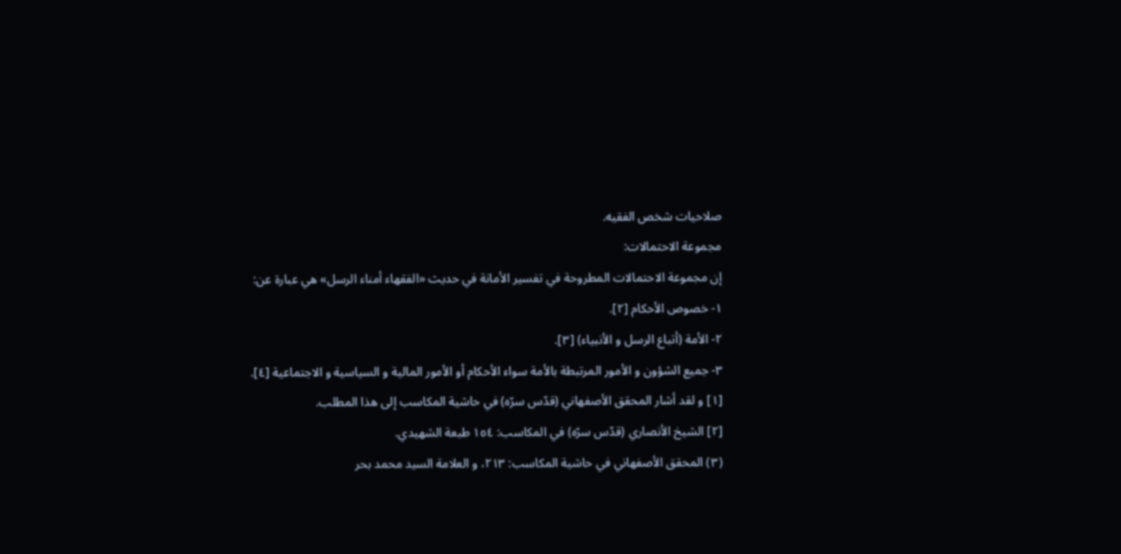صلاحيات شخص الفقيه.
مجموعة الاحتمالات:
إن مجموعة الاحتمالات المطروحة في تفسير الأمانة في حديث «الفقهاء أمناء الرسل» هي عبارة عن:
١- خصوص الأحكام [٢].
٢- الأمة (أتباع الرسل و الأنبياء) [٣].
٣- جميع الشؤون و الأمور المرتبطة بالأمة سواء الأحكام أو الأمور المالية و السياسية و الاجتماعية [٤].
[١] و لقد أشار المحقق الأصفهاني (قدّس سرّه) في حاشية المكاسب إلى هذا المطلب.
[٢] الشيخ الأنصاري (قدّس سرّه) في المكاسب: ١٥٤ طبعة الشهيدي.
(٣) المحقق الأصفهاني في حاشية المكاسب: ٢١٣، و العلامة السيد محمد بحر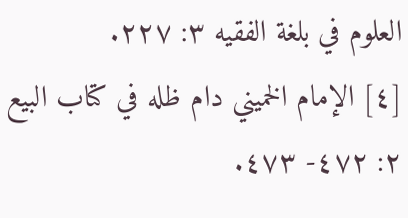العلوم في بلغة الفقيه ٣: ٢٢٧.
[٤] الإمام الخميني دام ظله في كتاب البيع ٢: ٤٧٢- ٤٧٣.